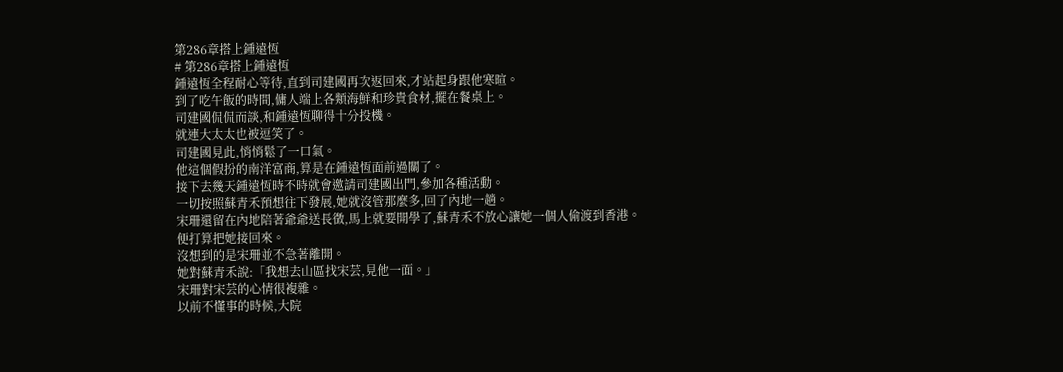第286章搭上鍾遠恆
# 第286章搭上鍾遠恆
鍾遠恆全程耐心等待,直到司建國再次返回來,才站起身跟他寒暄。
到了吃午飯的時間,傭人端上各類海鮮和珍貴食材,擺在餐桌上。
司建國侃侃而談,和鍾遠恆聊得十分投機。
就連大太太也被逗笑了。
司建國見此,悄悄鬆了一口氣。
他這個假扮的南洋富商,算是在鍾遠恆面前過關了。
接下去幾天鍾遠恆時不時就會邀請司建國出門,參加各種活動。
一切按照蘇青禾預想往下發展,她就沒管那麼多,回了內地一趟。
宋珊還留在內地陪著爺爺送長徵,馬上就要開學了,蘇青禾不放心讓她一個人偷渡到香港。
便打算把她接回來。
沒想到的是宋珊並不急著離開。
她對蘇青禾說:「我想去山區找宋芸,見他一面。」
宋珊對宋芸的心情很複雜。
以前不懂事的時候,大院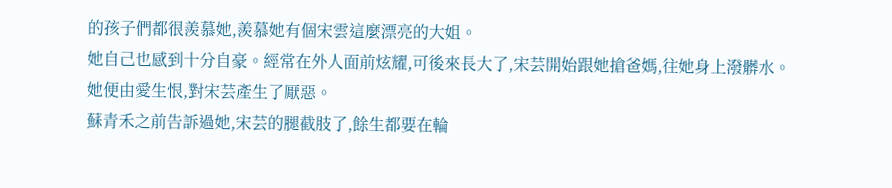的孩子們都很羨慕她,羨慕她有個宋雲這麼漂亮的大姐。
她自己也感到十分自豪。經常在外人面前炫耀,可後來長大了,宋芸開始跟她搶爸媽,往她身上潑髒水。
她便由愛生恨,對宋芸產生了厭惡。
蘇青禾之前告訴過她,宋芸的腿截肢了,餘生都要在輪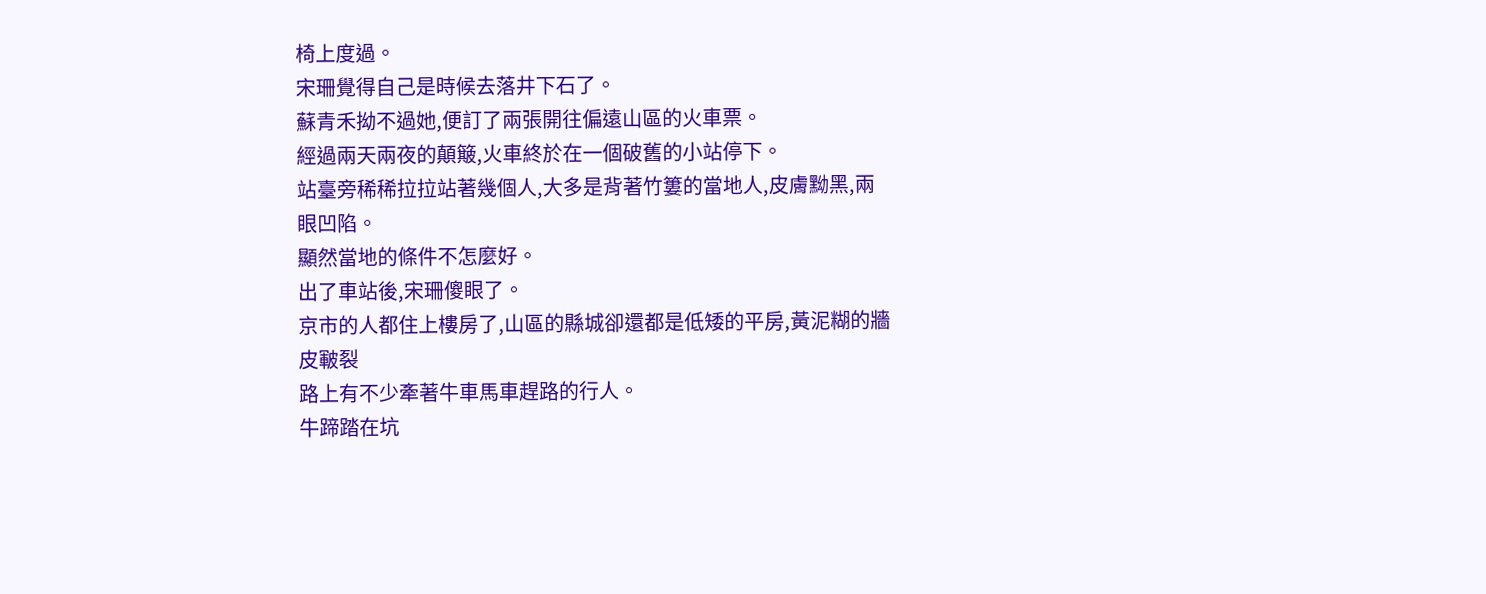椅上度過。
宋珊覺得自己是時候去落井下石了。
蘇青禾拗不過她,便訂了兩張開往偏遠山區的火車票。
經過兩天兩夜的顛簸,火車終於在一個破舊的小站停下。
站臺旁稀稀拉拉站著幾個人,大多是背著竹簍的當地人,皮膚黝黑,兩眼凹陷。
顯然當地的條件不怎麼好。
出了車站後,宋珊傻眼了。
京市的人都住上樓房了,山區的縣城卻還都是低矮的平房,黃泥糊的牆皮皸裂
路上有不少牽著牛車馬車趕路的行人。
牛蹄踏在坑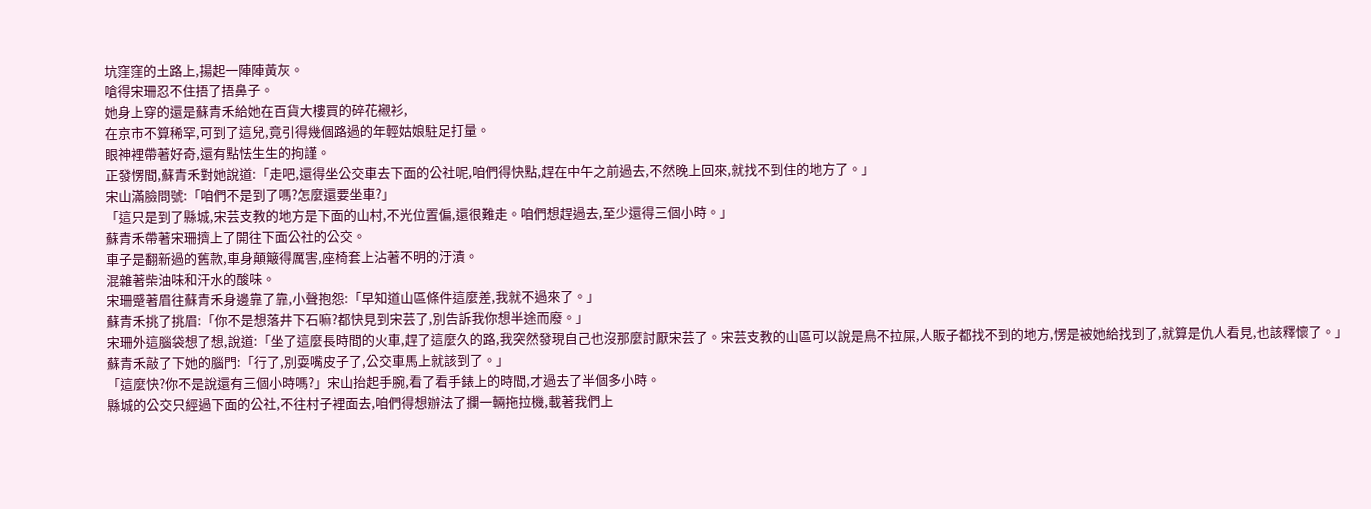坑窪窪的土路上,揚起一陣陣黃灰。
嗆得宋珊忍不住捂了捂鼻子。
她身上穿的還是蘇青禾給她在百貨大樓買的碎花襯衫,
在京市不算稀罕,可到了這兒,竟引得幾個路過的年輕姑娘駐足打量。
眼神裡帶著好奇,還有點怯生生的拘謹。
正發愣間,蘇青禾對她說道:「走吧,還得坐公交車去下面的公社呢,咱們得快點,趕在中午之前過去,不然晚上回來,就找不到住的地方了。」
宋山滿臉問號:「咱們不是到了嗎?怎麼還要坐車?」
「這只是到了縣城,宋芸支教的地方是下面的山村,不光位置偏,還很難走。咱們想趕過去,至少還得三個小時。」
蘇青禾帶著宋珊擠上了開往下面公社的公交。
車子是翻新過的舊款,車身顛簸得厲害,座椅套上沾著不明的汙漬。
混雜著柴油味和汗水的酸味。
宋珊蹙著眉往蘇青禾身邊靠了靠,小聲抱怨:「早知道山區條件這麼差,我就不過來了。」
蘇青禾挑了挑眉:「你不是想落井下石嘛?都快見到宋芸了,別告訴我你想半途而廢。」
宋珊外這腦袋想了想,說道:「坐了這麼長時間的火車,趕了這麼久的路,我突然發現自己也沒那麼討厭宋芸了。宋芸支教的山區可以說是鳥不拉屎,人販子都找不到的地方,愣是被她給找到了,就算是仇人看見,也該釋懷了。」
蘇青禾敲了下她的腦門:「行了,別耍嘴皮子了,公交車馬上就該到了。」
「這麼快?你不是說還有三個小時嗎?」宋山抬起手腕,看了看手錶上的時間,才過去了半個多小時。
縣城的公交只經過下面的公社,不往村子裡面去,咱們得想辦法了攔一輛拖拉機,載著我們上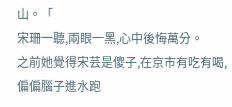山。「
宋珊一聽,兩眼一黑,心中後悔萬分。
之前她覺得宋芸是傻子,在京市有吃有喝,偏偏腦子進水跑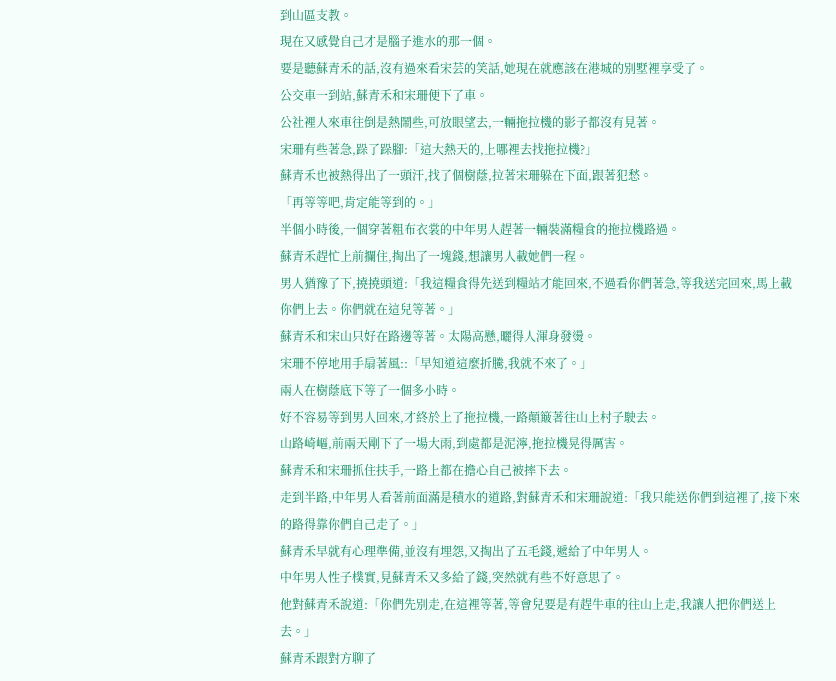到山區支教。
現在又感覺自己才是腦子進水的那一個。
要是聽蘇青禾的話,沒有過來看宋芸的笑話,她現在就應該在港城的別墅裡享受了。
公交車一到站,蘇青禾和宋珊便下了車。
公社裡人來車往倒是熱鬧些,可放眼望去,一輛拖拉機的影子都沒有見著。
宋珊有些著急,跺了跺腳:「這大熱天的,上哪裡去找拖拉機?」
蘇青禾也被熱得出了一頭汗,找了個樹蔭,拉著宋珊躲在下面,跟著犯愁。
「再等等吧,肯定能等到的。」
半個小時後,一個穿著粗布衣裳的中年男人趕著一輛裝滿糧食的拖拉機路過。
蘇青禾趕忙上前攔住,掏出了一塊錢,想讓男人載她們一程。
男人猶豫了下,撓撓頭道:「我這糧食得先送到糧站才能回來,不過看你們著急,等我送完回來,馬上載你們上去。你們就在這兒等著。」
蘇青禾和宋山只好在路邊等著。太陽高懸,曬得人渾身發燙。
宋珊不停地用手扇著風::「早知道這麼折騰,我就不來了。」
兩人在樹蔭底下等了一個多小時。
好不容易等到男人回來,才終於上了拖拉機,一路顛簸著往山上村子駛去。
山路崎嶇,前兩天剛下了一場大雨,到處都是泥濘,拖拉機晃得厲害。
蘇青禾和宋珊抓住扶手,一路上都在擔心自己被摔下去。
走到半路,中年男人看著前面滿是積水的道路,對蘇青禾和宋珊說道:「我只能送你們到這裡了,接下來的路得靠你們自己走了。」
蘇青禾早就有心理準備,並沒有埋怨,又掏出了五毛錢,遞給了中年男人。
中年男人性子樸實,見蘇青禾又多給了錢,突然就有些不好意思了。
他對蘇青禾說道:「你們先別走,在這裡等著,等會兒要是有趕牛車的往山上走,我讓人把你們送上去。」
蘇青禾跟對方聊了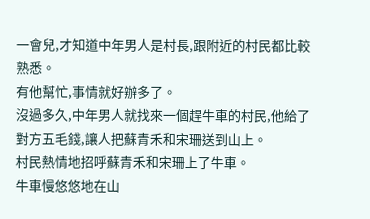一會兒,才知道中年男人是村長,跟附近的村民都比較熟悉。
有他幫忙,事情就好辦多了。
沒過多久,中年男人就找來一個趕牛車的村民,他給了對方五毛錢,讓人把蘇青禾和宋珊送到山上。
村民熱情地招呼蘇青禾和宋珊上了牛車。
牛車慢悠悠地在山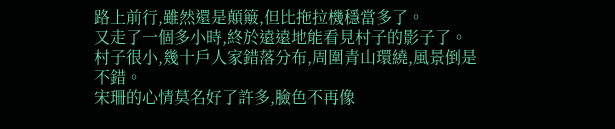路上前行,雖然還是顛簸,但比拖拉機穩當多了。
又走了一個多小時,終於遠遠地能看見村子的影子了。
村子很小,幾十戶人家錯落分布,周圍青山環繞,風景倒是不錯。
宋珊的心情莫名好了許多,臉色不再像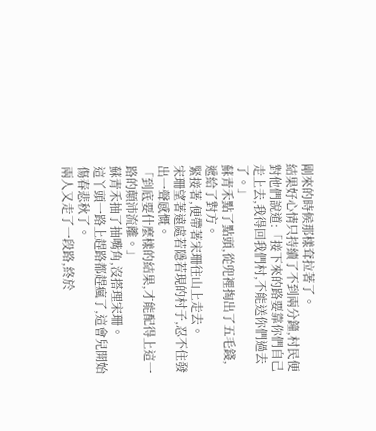剛來的時候那樣耷拉著了。
結果好心情只持續了不到兩分鐘,村民便對他們說道:「接下來的路要靠你們自己走上去,我得回我們村,不能送你們過去了。」
蘇青禾點了點頭,從兜裡掏出了五毛錢,遞給了對方。
緊接著,便帶著宋珊往山上走去。
宋珊望著遠處若隱若現的村子,忍不住發出一聲感慨。
「到底要什麼樣的結果,才能配得上這一路的顛沛流離。」
蘇青禾抽了抽嘴角,沒搭理宋珊。
這丫頭一路上趕路都趕瘋了,這會兒開始傷春悲秋了。
兩人又走了一段路,終於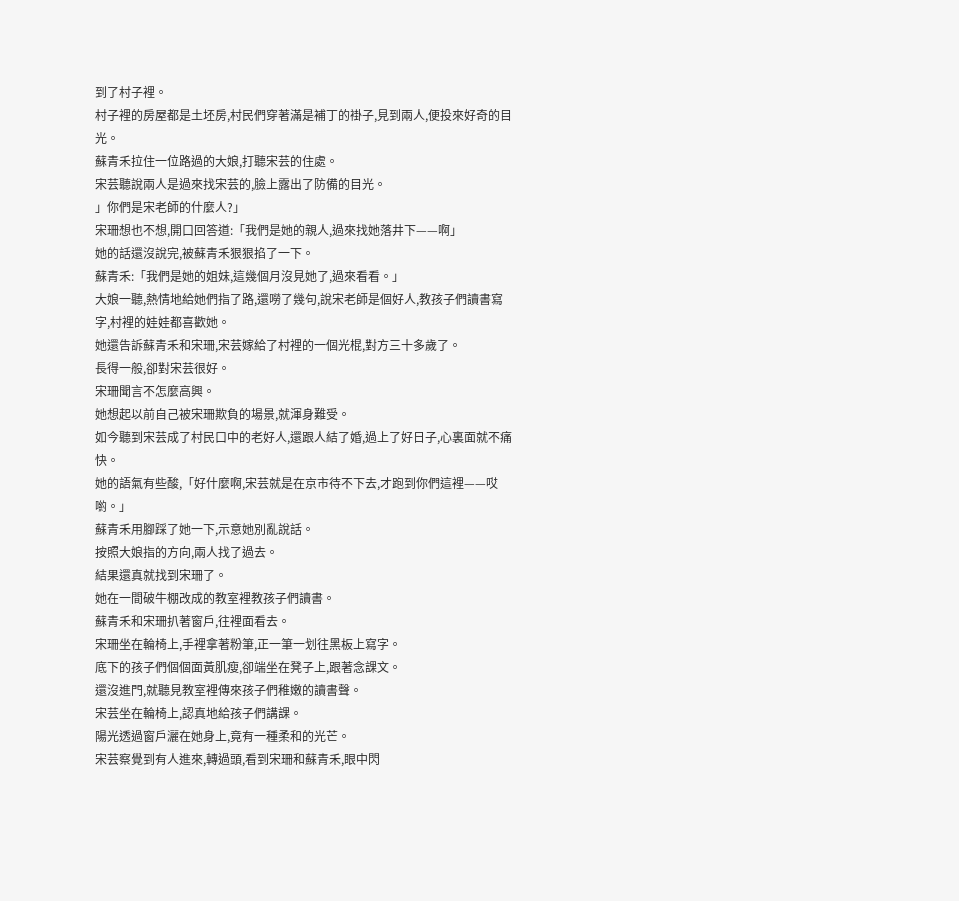到了村子裡。
村子裡的房屋都是土坯房,村民們穿著滿是補丁的褂子,見到兩人,便投來好奇的目光。
蘇青禾拉住一位路過的大娘,打聽宋芸的住處。
宋芸聽說兩人是過來找宋芸的,臉上露出了防備的目光。
」你們是宋老師的什麼人?」
宋珊想也不想,開口回答道:「我們是她的親人,過來找她落井下——啊」
她的話還沒說完,被蘇青禾狠狠掐了一下。
蘇青禾:「我們是她的姐妹,這幾個月沒見她了,過來看看。」
大娘一聽,熱情地給她們指了路,還嘮了幾句,說宋老師是個好人,教孩子們讀書寫字,村裡的娃娃都喜歡她。
她還告訴蘇青禾和宋珊,宋芸嫁給了村裡的一個光棍,對方三十多歲了。
長得一般,卻對宋芸很好。
宋珊聞言不怎麼高興。
她想起以前自己被宋珊欺負的場景,就渾身難受。
如今聽到宋芸成了村民口中的老好人,還跟人結了婚,過上了好日子,心裏面就不痛快。
她的語氣有些酸,「好什麼啊,宋芸就是在京市待不下去,才跑到你們這裡——哎喲。」
蘇青禾用腳踩了她一下,示意她別亂說話。
按照大娘指的方向,兩人找了過去。
結果還真就找到宋珊了。
她在一間破牛棚改成的教室裡教孩子們讀書。
蘇青禾和宋珊扒著窗戶,往裡面看去。
宋珊坐在輪椅上,手裡拿著粉筆,正一筆一划往黑板上寫字。
底下的孩子們個個面黃肌瘦,卻端坐在凳子上,跟著念課文。
還沒進門,就聽見教室裡傳來孩子們稚嫩的讀書聲。
宋芸坐在輪椅上,認真地給孩子們講課。
陽光透過窗戶灑在她身上,竟有一種柔和的光芒。
宋芸察覺到有人進來,轉過頭,看到宋珊和蘇青禾,眼中閃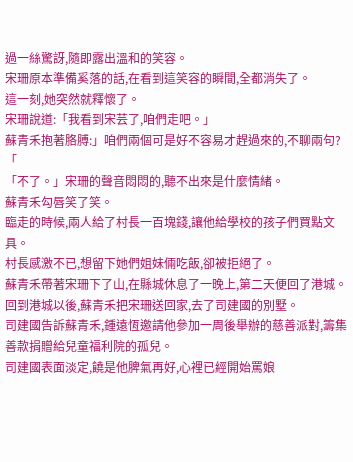過一絲驚訝,隨即露出溫和的笑容。
宋珊原本準備奚落的話,在看到這笑容的瞬間,全都消失了。
這一刻,她突然就釋懷了。
宋珊說道:「我看到宋芸了,咱們走吧。」
蘇青禾抱著胳膊:」咱們兩個可是好不容易才趕過來的,不聊兩句?「
「不了。」宋珊的聲音悶悶的,聽不出來是什麼情緒。
蘇青禾勾唇笑了笑。
臨走的時候,兩人給了村長一百塊錢,讓他給學校的孩子們買點文具。
村長感激不已,想留下她們姐妹倆吃飯,卻被拒絕了。
蘇青禾帶著宋珊下了山,在縣城休息了一晚上,第二天便回了港城。
回到港城以後,蘇青禾把宋珊送回家,去了司建國的別墅。
司建國告訴蘇青禾,鍾遠恆邀請他參加一周後舉辦的慈善派對,籌集善款捐贈給兒童福利院的孤兒。
司建國表面淡定,饒是他脾氣再好,心裡已經開始罵娘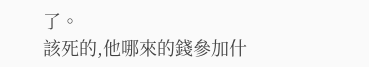了。
該死的,他哪來的錢參加什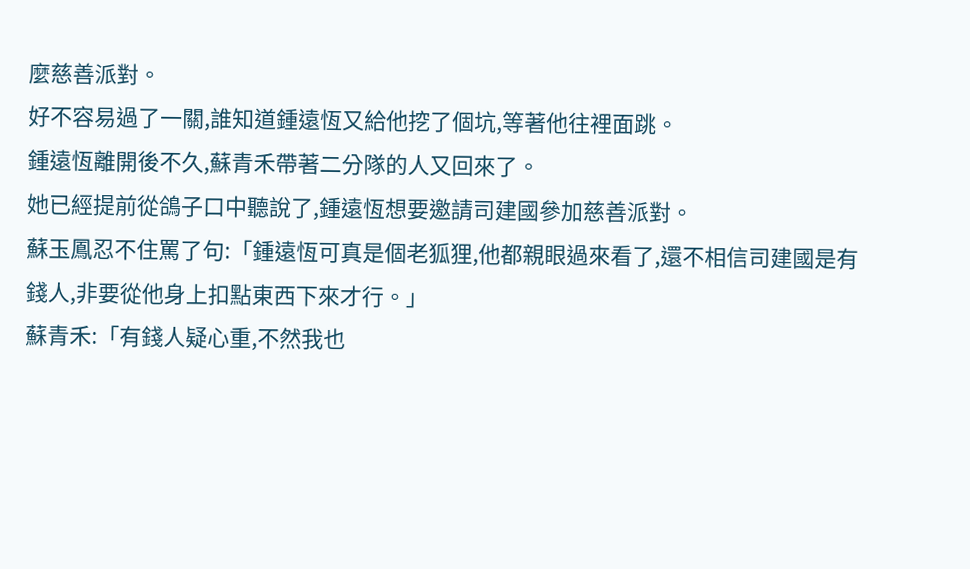麼慈善派對。
好不容易過了一關,誰知道鍾遠恆又給他挖了個坑,等著他往裡面跳。
鍾遠恆離開後不久,蘇青禾帶著二分隊的人又回來了。
她已經提前從鴿子口中聽說了,鍾遠恆想要邀請司建國參加慈善派對。
蘇玉鳳忍不住罵了句:「鍾遠恆可真是個老狐狸,他都親眼過來看了,還不相信司建國是有錢人,非要從他身上扣點東西下來才行。」
蘇青禾:「有錢人疑心重,不然我也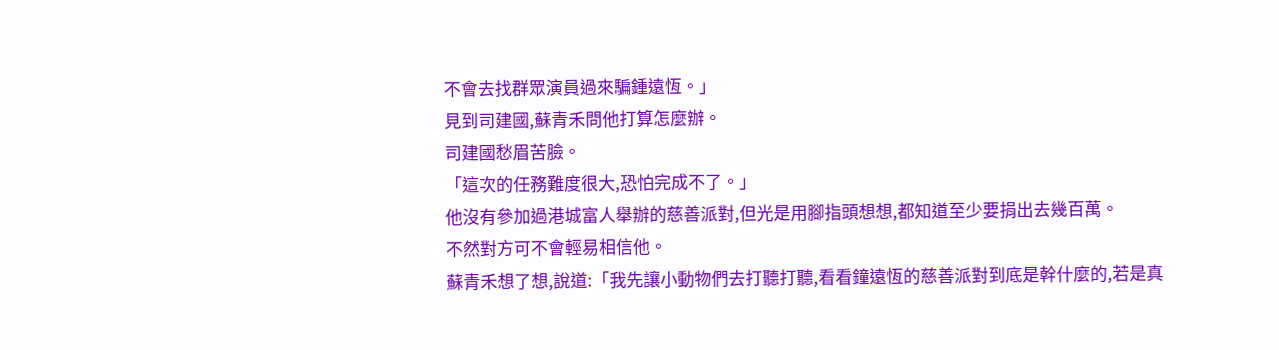不會去找群眾演員過來騙鍾遠恆。」
見到司建國,蘇青禾問他打算怎麼辦。
司建國愁眉苦臉。
「這次的任務難度很大,恐怕完成不了。」
他沒有參加過港城富人舉辦的慈善派對,但光是用腳指頭想想,都知道至少要捐出去幾百萬。
不然對方可不會輕易相信他。
蘇青禾想了想,說道:「我先讓小動物們去打聽打聽,看看鐘遠恆的慈善派對到底是幹什麼的,若是真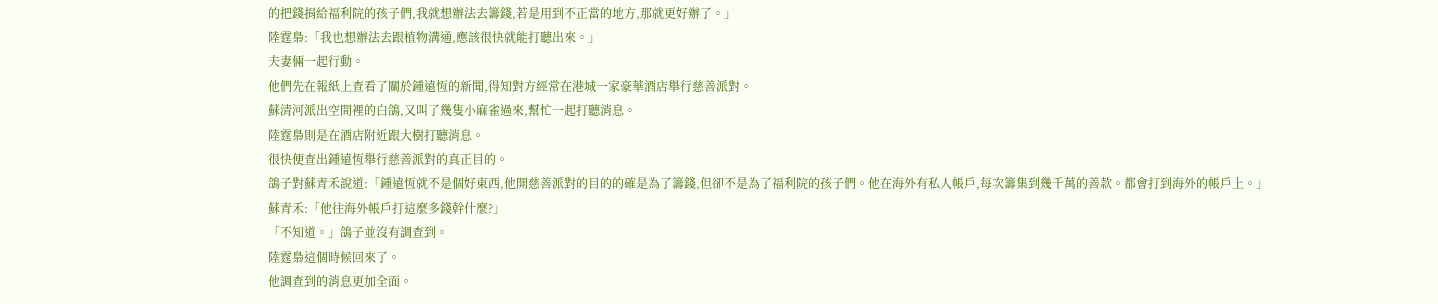的把錢捐給福利院的孩子們,我就想辦法去籌錢,若是用到不正當的地方,那就更好辦了。」
陸霆梟:「我也想辦法去跟植物溝通,應該很快就能打聽出來。」
夫妻倆一起行動。
他們先在報紙上查看了關於鍾遠恆的新聞,得知對方經常在港城一家豪華酒店舉行慈善派對。
蘇清河派出空間裡的白鴿,又叫了幾隻小麻雀過來,幫忙一起打聽消息。
陸霆梟則是在酒店附近跟大樹打聽消息。
很快便查出鍾遠恆舉行慈善派對的真正目的。
鴿子對蘇青禾說道:「鍾遠恆就不是個好東西,他開慈善派對的目的的確是為了籌錢,但卻不是為了福利院的孩子們。他在海外有私人帳戶,每次籌集到幾千萬的善款。都會打到海外的帳戶上。」
蘇青禾:「他往海外帳戶打這麼多錢幹什麼?」
「不知道。」鴿子並沒有調查到。
陸霆梟這個時候回來了。
他調查到的消息更加全面。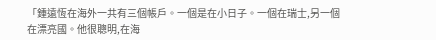「鍾遠恆在海外一共有三個帳戶。一個是在小日子。一個在瑞士,另一個在漂亮國。他很聰明,在海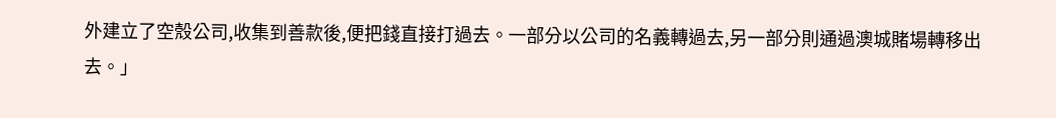外建立了空殼公司,收集到善款後,便把錢直接打過去。一部分以公司的名義轉過去,另一部分則通過澳城賭場轉移出去。」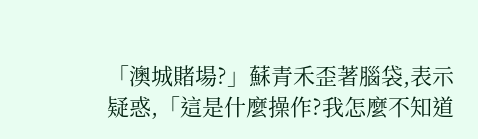「澳城賭場?」蘇青禾歪著腦袋,表示疑惑,「這是什麼操作?我怎麼不知道